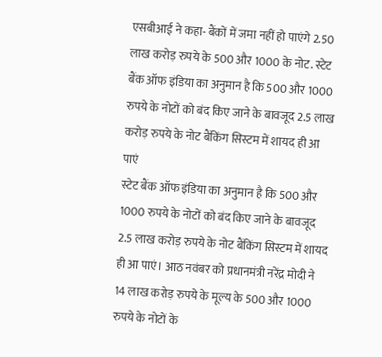एसबीआई ने कहा- बैंकों में जमा नहीं हो पाएंगे 2.50 लाख करोड़ रुपये के 500 और 1000 के नोट. स्टेट बैंक ऑफ इंडिया का अनुमान है कि 500 और 1000 रुपये के नोटों को बंद किए जाने के बावजूद 2.5 लाख करोड़ रुपये के नोट बैंकिंग सिस्टम में शायद ही आ पाएं
स्टेट बैंक ऑफ इंडिया का अनुमान है कि 500 और 1000 रुपये के नोटों को बंद किए जाने के बावजूद 2.5 लाख करोड़ रुपये के नोट बैंकिंग सिस्टम में शायद ही आ पाएं। आठ नवंबर को प्रधानमंत्री नरेंद्र मोदी ने 14 लाख करोड़ रुपये के मूल्य के 500 और 1000 रुपये के नोटों के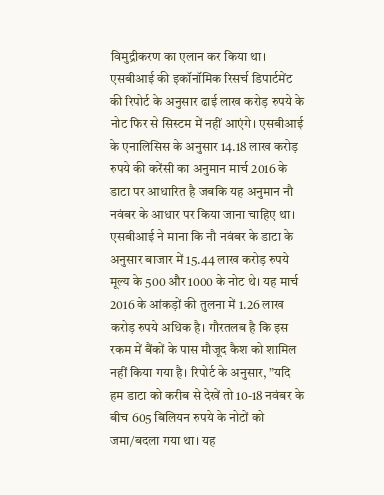विमुद्रीकरण का एलान कर किया था। एसबीआई की इकॉनॉमिक रिसर्च डिपार्टमेंट की रिपोर्ट के अनुसार ढाई लाख करोड़ रुपये के नोट फिर से सिस्टम में नहीं आएंगे। एसबीआई के एनालिसिस के अनुसार 14.18 लाख करोड़ रुपये की करेंसी का अनुमान मार्च 2016 के डाटा पर आधारित है जबकि यह अनुमान नौ नवंबर के आधार पर किया जाना चाहिए था।
एसबीआई ने माना कि नौ नवंबर के डाटा के अनुसार बाजार में 15.44 लाख करोड़ रुपये मूल्य के 500 और 1000 के नोट थे। यह मार्च 2016 के आंकड़ों की तुलना में 1.26 लाख करोड़ रुपये अधिक है। गौरतलब है कि इस रकम में बैंकों के पास मौजूद कैश को शामिल नहीं किया गया है। रिपोर्ट के अनुसार, ”यदि हम डाटा को करीब से देखें तो 10-18 नवंबर के बीच 605 बिलियन रुपये के नोटों को जमा/बदला गया था। यह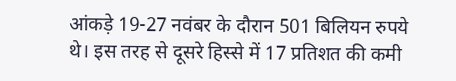आंकड़े 19-27 नवंबर के दौरान 501 बिलियन रुपये थे। इस तरह से दूसरे हिस्से में 17 प्रतिशत की कमी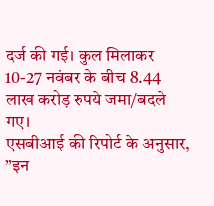दर्ज की गई। कुल मिलाकर 10-27 नवंबर के बीच 8.44 लाख करोड़ रुपये जमा/बदले गए।
एसबीआई की रिपोर्ट के अनुसार, ”इन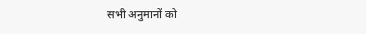सभी अनुमानों को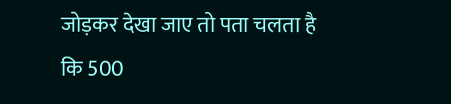जोड़कर देखा जाए तो पता चलता है कि 500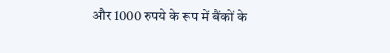और 1000 रुपये के रूप में बैंकों के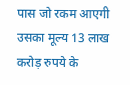पास जो रकम आएगी उसका मूल्य 13 लाख करोड़ रुपये के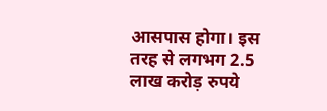आसपास होगा। इस तरह से लगभग 2.5 लाख करोड़ रुपये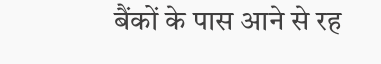बैंकों के पास आने से रह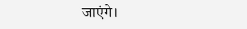जाएंगे।